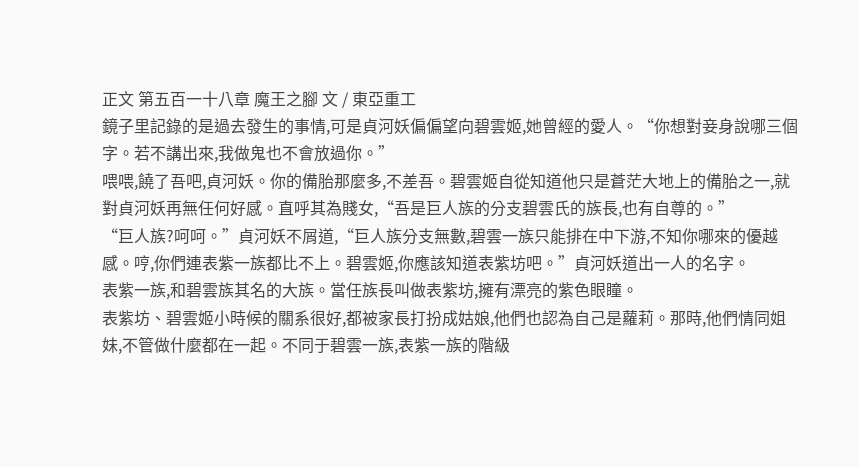正文 第五百一十八章 魔王之腳 文 / 東亞重工
鏡子里記錄的是過去發生的事情,可是貞河妖偏偏望向碧雲姬,她曾經的愛人。“你想對妾身說哪三個字。若不講出來,我做鬼也不會放過你。”
喂喂,饒了吾吧,貞河妖。你的備胎那麼多,不差吾。碧雲姬自從知道他只是蒼茫大地上的備胎之一,就對貞河妖再無任何好感。直呼其為賤女,“吾是巨人族的分支碧雲氏的族長,也有自尊的。”
“巨人族?呵呵。”貞河妖不屑道,“巨人族分支無數,碧雲一族只能排在中下游,不知你哪來的優越感。哼,你們連表紫一族都比不上。碧雲姬,你應該知道表紫坊吧。”貞河妖道出一人的名字。
表紫一族,和碧雲族其名的大族。當任族長叫做表紫坊,擁有漂亮的紫色眼瞳。
表紫坊、碧雲姬小時候的關系很好,都被家長打扮成姑娘,他們也認為自己是蘿莉。那時,他們情同姐妹,不管做什麼都在一起。不同于碧雲一族,表紫一族的階級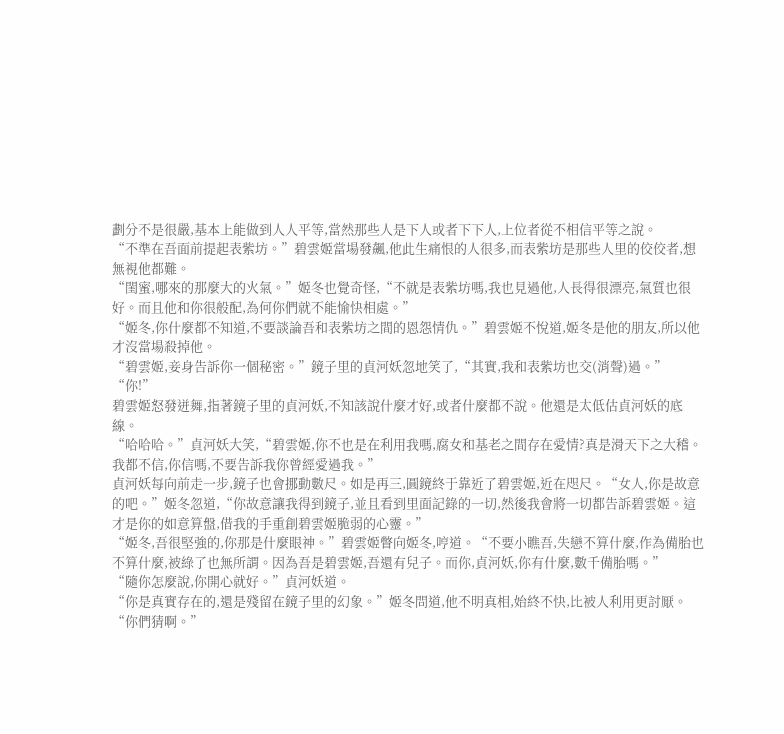劃分不是很嚴,基本上能做到人人平等,當然那些人是下人或者下下人,上位者從不相信平等之說。
“不準在吾面前提起表紫坊。”碧雲姬當場發飆,他此生痛恨的人很多,而表紫坊是那些人里的佼佼者,想無視他都難。
“閨蜜,哪來的那麼大的火氣。”姬冬也覺奇怪,“不就是表紫坊嗎,我也見過他,人長得很漂亮,氣質也很好。而且他和你很般配,為何你們就不能愉快相處。”
“姬冬,你什麼都不知道,不要談論吾和表紫坊之間的恩怨情仇。”碧雲姬不悅道,姬冬是他的朋友,所以他才沒當場殺掉他。
“碧雲姬,妾身告訴你一個秘密。”鏡子里的貞河妖忽地笑了,“其實,我和表紫坊也交(消聲)過。”
“你!”
碧雲姬怒發迸舞,指著鏡子里的貞河妖,不知該說什麼才好,或者什麼都不說。他還是太低估貞河妖的底線。
“哈哈哈。”貞河妖大笑,“碧雲姬,你不也是在利用我嗎,腐女和基老之間存在愛情?真是滑天下之大稽。我都不信,你信嗎,不要告訴我你曾經愛過我。”
貞河妖每向前走一步,鏡子也會挪動數尺。如是再三,圓鏡終于靠近了碧雲姬,近在咫尺。“女人,你是故意的吧。”姬冬忽道,“你故意讓我得到鏡子,並且看到里面記錄的一切,然後我會將一切都告訴碧雲姬。這才是你的如意算盤,借我的手重創碧雲姬脆弱的心靈。”
“姬冬,吾很堅強的,你那是什麼眼神。”碧雲姬瞥向姬冬,哼道。“不要小瞧吾,失戀不算什麼,作為備胎也不算什麼,被綠了也無所謂。因為吾是碧雲姬,吾還有兒子。而你,貞河妖,你有什麼,數千備胎嗎。”
“隨你怎麼說,你開心就好。”貞河妖道。
“你是真實存在的,還是殘留在鏡子里的幻象。”姬冬問道,他不明真相,始終不快,比被人利用更討厭。
“你們猜啊。”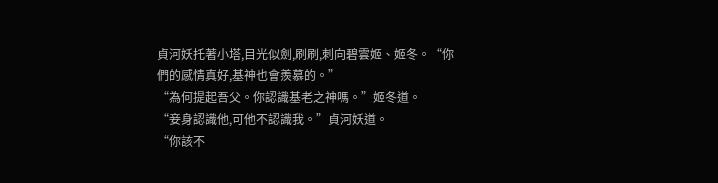貞河妖托著小塔,目光似劍,刷刷,刺向碧雲姬、姬冬。“你們的感情真好,基神也會羨慕的。”
“為何提起吾父。你認識基老之神嗎。”姬冬道。
“妾身認識他,可他不認識我。”貞河妖道。
“你該不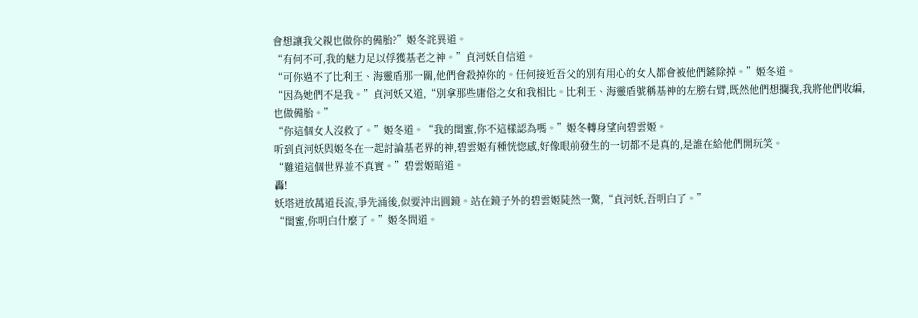會想讓我父親也做你的備胎?”姬冬詫異道。
“有何不可,我的魅力足以俘獲基老之神。”貞河妖自信道。
“可你過不了比利王、海靈盾那一關,他們會殺掉你的。任何接近吾父的別有用心的女人都會被他們鏟除掉。”姬冬道。
“因為她們不是我。”貞河妖又道,“別拿那些庸俗之女和我相比。比利王、海靈盾號稱基神的左膀右臂,既然他們想攔我,我將他們收編,也做備胎。”
“你這個女人沒救了。”姬冬道。“我的閨蜜,你不這樣認為嗎。”姬冬轉身望向碧雲姬。
听到貞河妖與姬冬在一起討論基老界的神,碧雲姬有種恍惚感,好像眼前發生的一切都不是真的,是誰在給他們開玩笑。
“難道這個世界並不真實。”碧雲姬暗道。
轟!
妖塔迸放萬道長流,爭先涌後,似要沖出圓鏡。站在鏡子外的碧雲姬陡然一驚,“貞河妖,吾明白了。”
“閨蜜,你明白什麼了。”姬冬問道。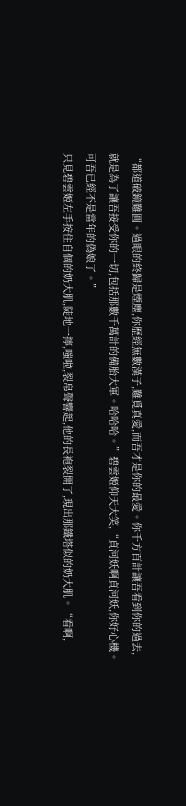“都道破鏡難圓。過眼的終歸是煙塵,你歷經無數漢子,難覓真愛,而吾才是你的最愛。你千方百計讓吾看到你的過去,就是為了讓吾接受你的一切,包括那數千萬計的備胎大軍。哈哈哈。”碧雲姬仰天大笑,“貞河妖啊貞河妖,你好心機。可吾已經不是當年的偽娘了。”
只見碧雲姬左手按住自個的奶大肌,陡地一擰,嗤啦,裂帛聲響起,他的長袍裂開了,現出那鐵塔似的奶大肌。“看啊,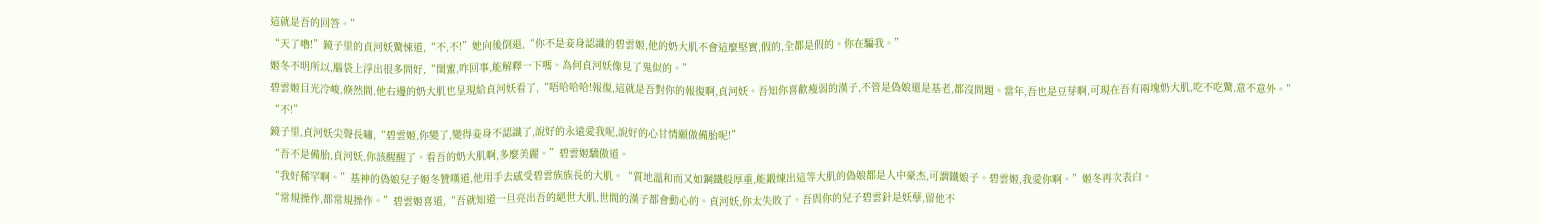這就是吾的回答。”
“天了嚕!”鏡子里的貞河妖驚悚道,“不,不!”她向後倒退,“你不是妾身認識的碧雲姬,他的奶大肌不會這麼堅實,假的,全都是假的。你在騙我。”
姬冬不明所以,腦袋上浮出很多問好,“閨蜜,咋回事,能解釋一下嗎。為何貞河妖像見了鬼似的。”
碧雲姬目光冷峻,倏然間,他右邊的奶大肌也呈現給貞河妖看了,“唔哈哈哈!報復,這就是吾對你的報復啊,貞河妖。吾知你喜歡瘦弱的漢子,不管是偽娘還是基老,都沒問題。當年,吾也是豆芽啊,可現在吾有兩塊奶大肌,吃不吃驚,意不意外。”
“不!”
鏡子里,貞河妖尖聲長嘯,“碧雲姬,你變了,變得妾身不認識了,說好的永遠愛我呢,說好的心甘情願做備胎呢!”
“吾不是備胎,貞河妖,你該醒醒了。看吾的奶大肌啊,多麼美麗。”碧雲姬驕傲道。
“我好稀罕啊。”基神的偽娘兒子姬冬贊嘆道,他用手去感受碧雲族族長的大肌。“質地溫和而又如鋼鐵般厚重,能鍛煉出這等大肌的偽娘都是人中豪杰,可謂鐵娘子。碧雲姬,我愛你啊。”姬冬再次表白。
“常規操作,都常規操作。”碧雲姬喜道,“吾就知道一旦亮出吾的絕世大肌,世間的漢子都會動心的。貞河妖,你太失敗了。吾與你的兒子碧雲針是妖孽,留他不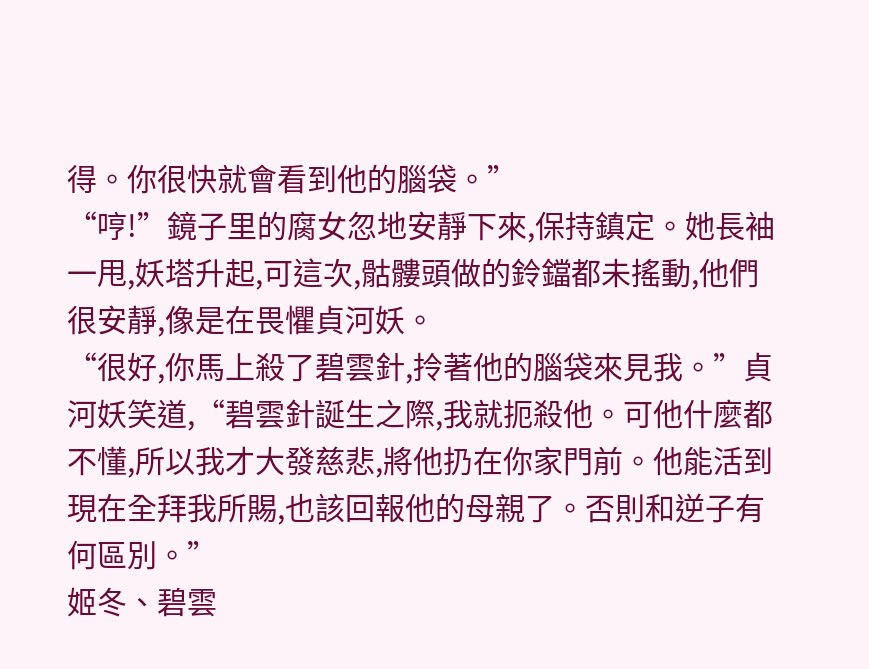得。你很快就會看到他的腦袋。”
“哼!”鏡子里的腐女忽地安靜下來,保持鎮定。她長袖一甩,妖塔升起,可這次,骷髏頭做的鈴鐺都未搖動,他們很安靜,像是在畏懼貞河妖。
“很好,你馬上殺了碧雲針,拎著他的腦袋來見我。”貞河妖笑道,“碧雲針誕生之際,我就扼殺他。可他什麼都不懂,所以我才大發慈悲,將他扔在你家門前。他能活到現在全拜我所賜,也該回報他的母親了。否則和逆子有何區別。”
姬冬、碧雲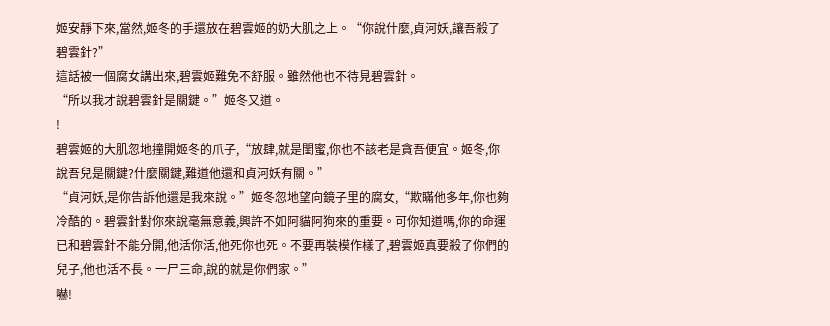姬安靜下來,當然,姬冬的手還放在碧雲姬的奶大肌之上。“你說什麼,貞河妖,讓吾殺了碧雲針?”
這話被一個腐女講出來,碧雲姬難免不舒服。雖然他也不待見碧雲針。
“所以我才說碧雲針是關鍵。”姬冬又道。
!
碧雲姬的大肌忽地撞開姬冬的爪子,“放肆,就是閨蜜,你也不該老是貪吾便宜。姬冬,你說吾兒是關鍵?什麼關鍵,難道他還和貞河妖有關。”
“貞河妖,是你告訴他還是我來說。”姬冬忽地望向鏡子里的腐女,“欺瞞他多年,你也夠冷酷的。碧雲針對你來說毫無意義,興許不如阿貓阿狗來的重要。可你知道嗎,你的命運已和碧雲針不能分開,他活你活,他死你也死。不要再裝模作樣了,碧雲姬真要殺了你們的兒子,他也活不長。一尸三命,說的就是你們家。”
嚇!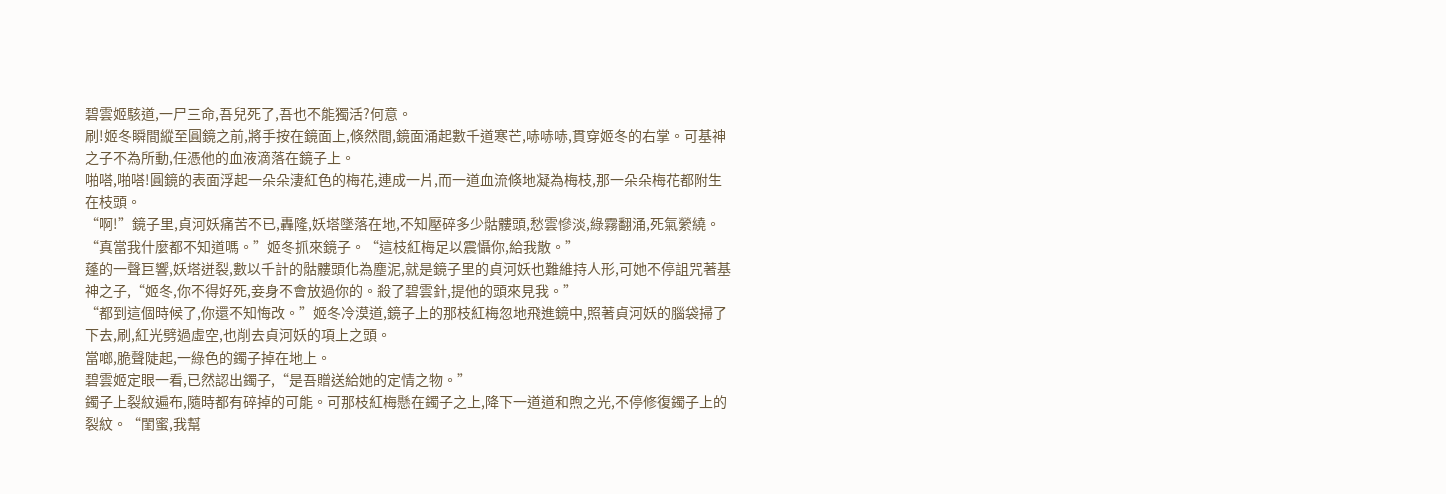碧雲姬駭道,一尸三命,吾兒死了,吾也不能獨活?何意。
刷!姬冬瞬間縱至圓鏡之前,將手按在鏡面上,倏然間,鏡面涌起數千道寒芒,哧哧哧,貫穿姬冬的右掌。可基神之子不為所動,任憑他的血液滴落在鏡子上。
啪嗒,啪嗒!圓鏡的表面浮起一朵朵淒紅色的梅花,連成一片,而一道血流倏地凝為梅枝,那一朵朵梅花都附生在枝頭。
“啊!”鏡子里,貞河妖痛苦不已,轟隆,妖塔墜落在地,不知壓碎多少骷髏頭,愁雲慘淡,綠霧翻涌,死氣縈繞。
“真當我什麼都不知道嗎。”姬冬抓來鏡子。“這枝紅梅足以震懾你,給我散。”
蓬的一聲巨響,妖塔迸裂,數以千計的骷髏頭化為塵泥,就是鏡子里的貞河妖也難維持人形,可她不停詛咒著基神之子,“姬冬,你不得好死,妾身不會放過你的。殺了碧雲針,提他的頭來見我。”
“都到這個時候了,你還不知悔改。”姬冬冷漠道,鏡子上的那枝紅梅忽地飛進鏡中,照著貞河妖的腦袋掃了下去,刷,紅光劈過虛空,也削去貞河妖的項上之頭。
當啷,脆聲陡起,一綠色的鐲子掉在地上。
碧雲姬定眼一看,已然認出鐲子,“是吾贈送給她的定情之物。”
鐲子上裂紋遍布,隨時都有碎掉的可能。可那枝紅梅懸在鐲子之上,降下一道道和煦之光,不停修復鐲子上的裂紋。“閨蜜,我幫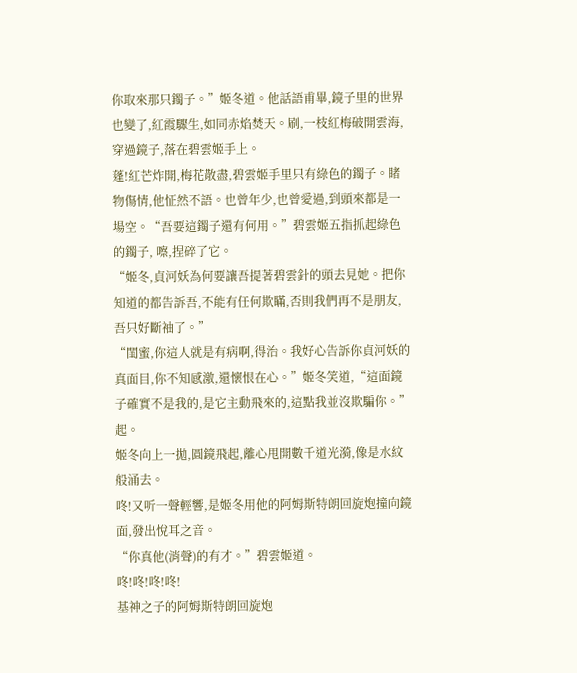你取來那只鐲子。”姬冬道。他話語甫畢,鏡子里的世界也變了,紅霞驟生,如同赤焰焚天。刷,一枝紅梅破開雲海,穿過鏡子,落在碧雲姬手上。
蓬!紅芒炸開,梅花散盡,碧雲姬手里只有綠色的鐲子。睹物傷情,他怔然不語。也曾年少,也曾愛過,到頭來都是一場空。“吾要這鐲子還有何用。”碧雲姬五指抓起綠色的鐲子, 嚓,捏碎了它。
“姬冬,貞河妖為何要讓吾提著碧雲針的頭去見她。把你知道的都告訴吾,不能有任何欺瞞,否則我們再不是朋友,吾只好斷袖了。”
“閨蜜,你這人就是有病啊,得治。我好心告訴你貞河妖的真面目,你不知感激,還懷恨在心。”姬冬笑道,“這面鏡子確實不是我的,是它主動飛來的,這點我並沒欺騙你。”
起。
姬冬向上一拋,圓鏡飛起,離心甩開數千道光漪,像是水紋般涌去。
咚!又听一聲輕響,是姬冬用他的阿姆斯特朗回旋炮撞向鏡面,發出悅耳之音。
“你真他(消聲)的有才。”碧雲姬道。
咚!咚!咚!咚!
基神之子的阿姆斯特朗回旋炮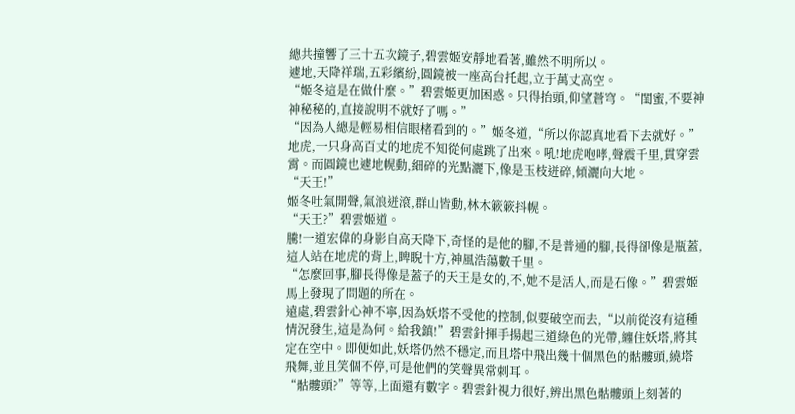總共撞響了三十五次鏡子,碧雲姬安靜地看著,雖然不明所以。
遽地,天降祥瑞,五彩繽紛,圓鏡被一座高台托起,立于萬丈高空。
“姬冬這是在做什麼。”碧雲姬更加困惑。只得抬頭,仰望蒼穹。“閨蜜,不要神神秘秘的,直接說明不就好了嗎。”
“因為人總是輕易相信眼楮看到的。”姬冬道,“所以你認真地看下去就好。”
地虎,一只身高百丈的地虎不知從何處跳了出來。吼!地虎咆哮,聲震千里,貫穿雲霄。而圓鏡也遽地幌動,細碎的光點灑下,像是玉枝迸碎,傾灑向大地。
“天王!”
姬冬吐氣開聲,氣浪迸滾,群山皆動,林木簌簌抖幌。
“天王?”碧雲姬道。
騰!一道宏偉的身影自高天降下,奇怪的是他的腳,不是普通的腳,長得卻像是瓶蓋,這人站在地虎的背上,睥睨十方,神風浩蕩數千里。
“怎麼回事,腳長得像是蓋子的天王是女的,不,她不是活人,而是石像。”碧雲姬馬上發現了問題的所在。
遠處,碧雲針心神不寧,因為妖塔不受他的控制,似要破空而去,“以前從沒有這種情況發生,這是為何。給我鎮!”碧雲針揮手揚起三道綠色的光帶,纏住妖塔,將其定在空中。即便如此,妖塔仍然不穩定,而且塔中飛出幾十個黑色的骷髏頭,繞塔飛舞,並且笑個不停,可是他們的笑聲異常刺耳。
“骷髏頭?”等等,上面還有數字。碧雲針視力很好,辨出黑色骷髏頭上刻著的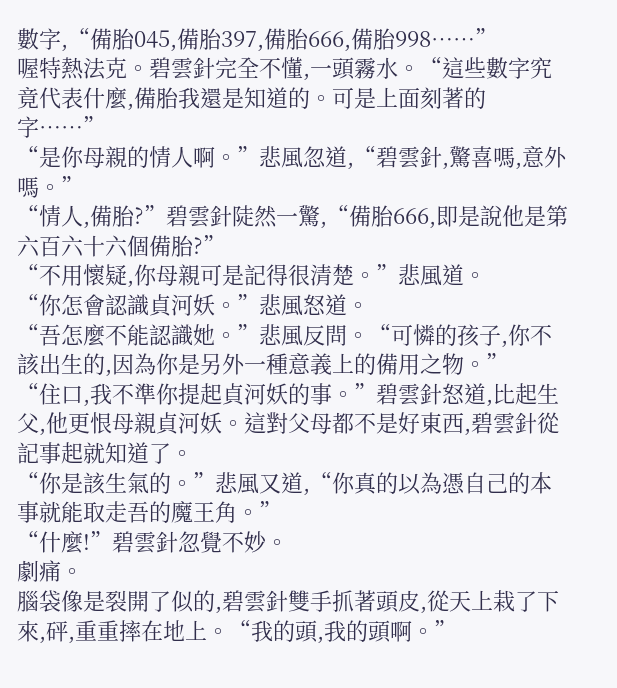數字,“備胎045,備胎397,備胎666,備胎998……”
喔特熱法克。碧雲針完全不懂,一頭霧水。“這些數字究竟代表什麼,備胎我還是知道的。可是上面刻著的字……”
“是你母親的情人啊。”悲風忽道,“碧雲針,驚喜嗎,意外嗎。”
“情人,備胎?”碧雲針陡然一驚,“備胎666,即是說他是第六百六十六個備胎?”
“不用懷疑,你母親可是記得很清楚。”悲風道。
“你怎會認識貞河妖。”悲風怒道。
“吾怎麼不能認識她。”悲風反問。“可憐的孩子,你不該出生的,因為你是另外一種意義上的備用之物。”
“住口,我不準你提起貞河妖的事。”碧雲針怒道,比起生父,他更恨母親貞河妖。這對父母都不是好東西,碧雲針從記事起就知道了。
“你是該生氣的。”悲風又道,“你真的以為憑自己的本事就能取走吾的魔王角。”
“什麼!”碧雲針忽覺不妙。
劇痛。
腦袋像是裂開了似的,碧雲針雙手抓著頭皮,從天上栽了下來,砰,重重摔在地上。“我的頭,我的頭啊。”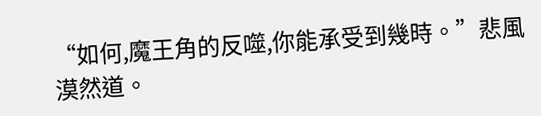“如何,魔王角的反噬,你能承受到幾時。”悲風漠然道。